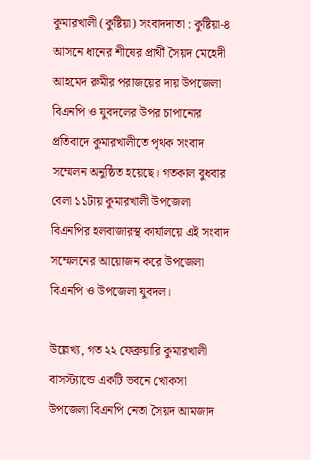কুমারখালী (কুষ্টিয়া) সংবাদদাতা : কুষ্টিয়া-৪ আসনে ধানের শীষের প্রার্থী সৈয়দ মেহেদী আহমেদ রুমীর পরাজয়ের দায় উপজেলা বিএনপি ও যুবদলের উপর চাপানোর প্রতিবাদে কুমারখালীতে পৃথক সংবাদ সম্মেলন অনুষ্ঠিত হয়েছে। গতকাল বুধবার বেলা ১১টায় কুমারখালী উপজেলা বিএনপির হলবাজারস্থ কার্যালয়ে এই সংবাদ সম্মেলনের আয়োজন করে উপজেলা বিএনপি ও উপজেলা যুবদল।

উল্লেখ্য, গত ২২ ফেব্রুয়ারি কুমারখালী বাসস্ট্যান্ডে একটি ভবনে খোকসা উপজেলা বিএনপি নেতা সৈয়দ আমজাদ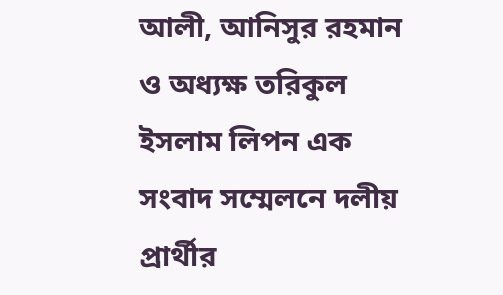আলী, আনিসুর রহমান ও অধ্যক্ষ তরিকুল ইসলাম লিপন এক সংবাদ সম্মেলনে দলীয় প্রার্থীর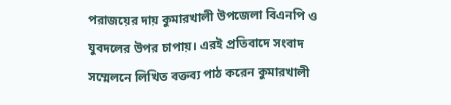পরাজয়ের দায় কুমারখালী উপজেলা বিএনপি ও যুবদলের উপর চাপায়। এরই প্রতিবাদে সংবাদ সম্মেলনে লিখিত বক্তব্য পাঠ করেন কুমারখালী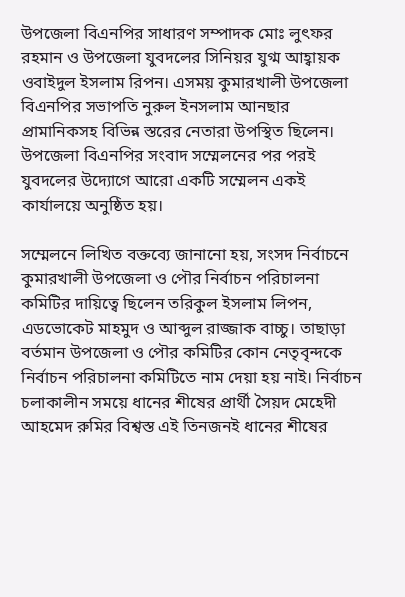উপজেলা বিএনপির সাধারণ সম্পাদক মোঃ লুৎফর রহমান ও উপজেলা যুবদলের সিনিয়র যুগ্ম আহ্বায়ক ওবাইদুল ইসলাম রিপন। এসময় কুমারখালী উপজেলা বিএনপির সভাপতি নুরুল ইনসলাম আনছার প্রামানিকসহ বিভিন্ন স্তরের নেতারা উপস্থিত ছিলেন। উপজেলা বিএনপির সংবাদ সম্মেলনের পর পরই যুবদলের উদ্যোগে আরো একটি সম্মেলন একই কার্যালয়ে অনুষ্ঠিত হয়।

সম্মেলনে লিখিত বক্তব্যে জানানো হয়, সংসদ নির্বাচনে কুমারখালী উপজেলা ও পৌর নির্বাচন পরিচালনা কমিটির দায়িত্বে ছিলেন তরিকুল ইসলাম লিপন, এডভোকেট মাহমুদ ও আব্দুল রাজ্জাক বাচ্চু। তাছাড়া বর্তমান উপজেলা ও পৌর কমিটির কোন নেতৃবৃন্দকে নির্বাচন পরিচালনা কমিটিতে নাম দেয়া হয় নাই। নির্বাচন চলাকালীন সময়ে ধানের শীষের প্রার্থী সৈয়দ মেহেদী আহমেদ রুমির বিশ্বস্ত এই তিনজনই ধানের শীষের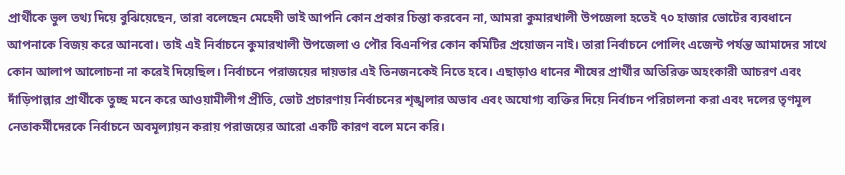প্রার্থীকে ভুল তথ্য দিয়ে বুঝিয়েছেন, তারা বলেছেন মেহেদী ভাই আপনি কোন প্রকার চিন্তা করবেন না, আমরা কুমারখালী উপজেলা হতেই ৭০ হাজার ভোটের ব্যবধানে আপনাকে বিজয় করে আনবো। তাই এই নির্বাচনে কুমারখালী উপজেলা ও পৌর বিএনপির কোন কমিটির প্রয়োজন নাই। তারা নির্বাচনে পোলিং এজেন্ট পর্যন্ত আমাদের সাথে কোন আলাপ আলোচনা না করেই দিয়েছিল। নির্বাচনে পরাজয়ের দায়ভার এই তিনজনকেই নিতে হবে। এছাড়াও ধানের শীষের প্রার্থীর অতিরিক্ত অহংকারী আচরণ এবং দাঁড়িপাল্লার প্রার্থীকে তুচ্ছ মনে করে আওয়ামীলীগ প্রীতি, ভোট প্রচারণায় নির্বাচনের শৃঙ্খলার অভাব এবং অযোগ্য ব্যক্তির দিয়ে নির্বাচন পরিচালনা করা এবং দলের তৃণমূল নেতাকর্মীদেরকে নির্বাচনে অবমূল্যায়ন করায় পরাজয়ের আরো একটি কারণ বলে মনে করি।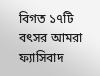বিগত ১৭টি বৎসর আমরা ফ্যাসিবাদ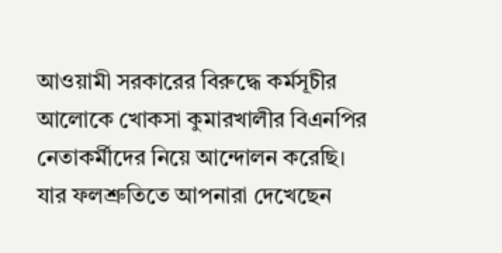আওয়ামী সরকারের বিরুদ্ধে কর্মসূচীর আলোকে খোকসা কুমারখালীর বিএনপির নেতাকর্মীদের নিয়ে আন্দোলন করেছি। যার ফলশ্রুতিতে আপনারা দেখেছেন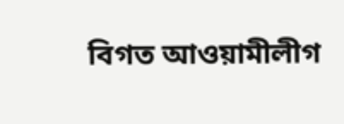বিগত আওয়ামীলীগ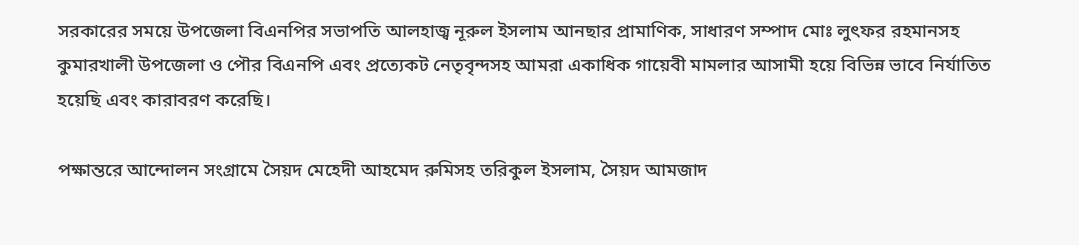সরকারের সময়ে উপজেলা বিএনপির সভাপতি আলহাজ্ব নূরুল ইসলাম আনছার প্রামাণিক, সাধারণ সম্পাদ মোঃ লুৎফর রহমানসহ কুমারখালী উপজেলা ও পৌর বিএনপি এবং প্রত্যেকট নেতৃবৃন্দসহ আমরা একাধিক গায়েবী মামলার আসামী হয়ে বিভিন্ন ভাবে নির্যাতিত হয়েছি এবং কারাবরণ করেছি।

পক্ষান্তরে আন্দোলন সংগ্রামে সৈয়দ মেহেদী আহমেদ রুমিসহ তরিকুল ইসলাম, সৈয়দ আমজাদ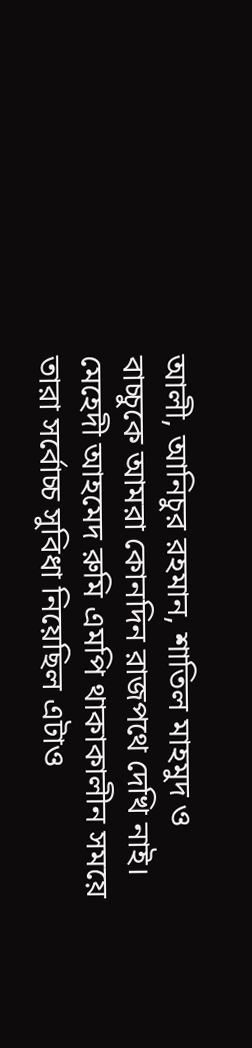আলী, আনিচুর রহমান, শাতিল মাহমুদ ও বাচ্চুকে আমরা কোনদিন রাজপথে দেখি নাই। মেহেদী আহমেদ রুমি এমপি থাকাকালীন সময়ে তারা সর্বোচ্চ সুবিধা নিয়েছিল এটাও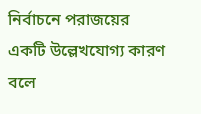নির্বাচনে পরাজয়ের একটি উল্লেখযোগ্য কারণ বলে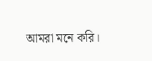আমরা মনে করি।